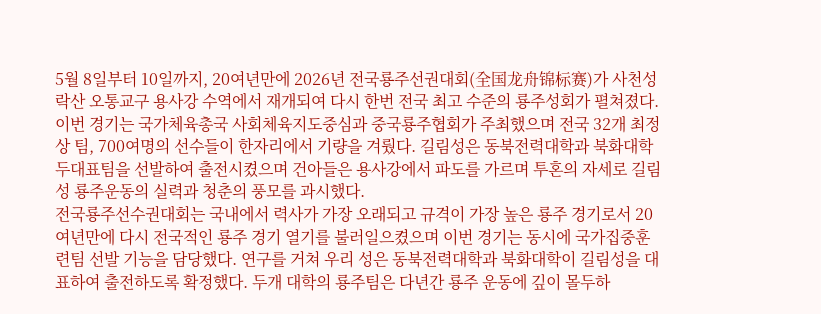5월 8일부터 10일까지, 20여년만에 2026년 전국룡주선권대회(全国龙舟锦标赛)가 사천성 락산 오통교구 용사강 수역에서 재개되여 다시 한번 전국 최고 수준의 룡주성회가 펼쳐졌다.
이번 경기는 국가체육총국 사회체육지도중심과 중국룡주협회가 주최했으며 전국 32개 최정상 팀, 700여명의 선수들이 한자리에서 기량을 겨뤘다. 길림성은 동북전력대학과 북화대학 두대표팀을 선발하여 출전시켰으며 건아들은 용사강에서 파도를 가르며 투혼의 자세로 길림성 룡주운동의 실력과 청춘의 풍모를 과시했다.
전국룡주선수권대회는 국내에서 력사가 가장 오래되고 규격이 가장 높은 룡주 경기로서 20여년만에 다시 전국적인 룡주 경기 열기를 불러일으켰으며 이번 경기는 동시에 국가집중훈련팀 선발 기능을 담당했다. 연구를 거쳐 우리 성은 동북전력대학과 북화대학이 길림성을 대표하여 출전하도록 확정했다. 두개 대학의 룡주팀은 다년간 룡주 운동에 깊이 몰두하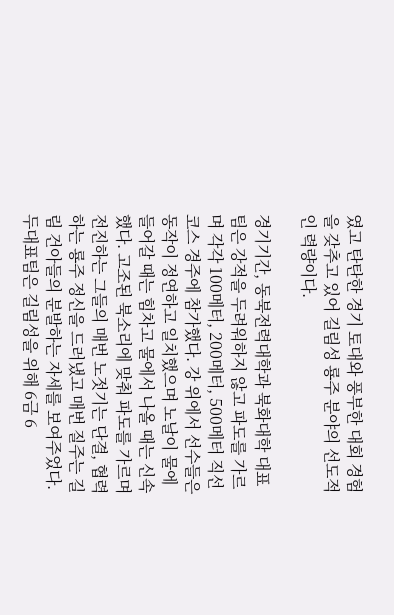였고 탄탄한 경기 토대와 풍부한 대회 경험을 갖추고 있어 길림성 룡주 분야의 선도적인 력량이다.

경기기간, 동북전력대학과 북화대학 대표팀은 강적을 두려워하지 않고 파도를 가르며 각각 100메터, 200메터, 500메터 직선 코스 경주에 참가했다. 강 위에서 선수들은 동작이 정연하고 일치했으며 노날이 물에 들어갈 때는 힘차고 물에서 나올 때는 신속했다. 고조된 북소리에 맞춰 파도를 가르며 전진하는 그들의 매번 노젓기는 단결, 협력하는 룡주 정신을 드러냈고 매번 질주는 길림 건아들의 분발하는 자세를 보여주었다. 두대표팀은 길림성을 위해 6금 6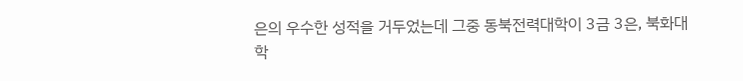은의 우수한 성적을 거두었는데 그중 동북전력대학이 3금 3은, 북화대학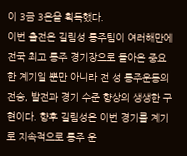이 3금 3은을 획득했다.
이번 출전은 길림성 룡주팀이 여러해만에 전국 최고 룡주 경기장으로 돌아온 중요한 계기일 뿐만 아니라 전 성 룡주운동의 전승, 발전과 경기 수준 향상의 생생한 구현이다. 향후 길림성은 이번 경기를 계기로 지속적으로 룡주 운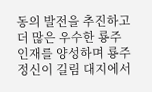동의 발전을 추진하고 더 많은 우수한 룡주 인재를 양성하며 룡주 정신이 길림 대지에서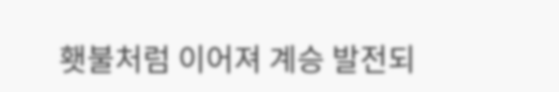횃불처럼 이어져 계승 발전되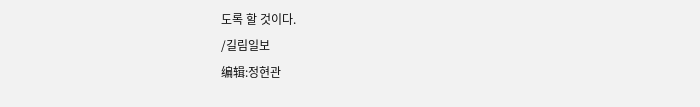도록 할 것이다.
/길림일보
编辑:정현관